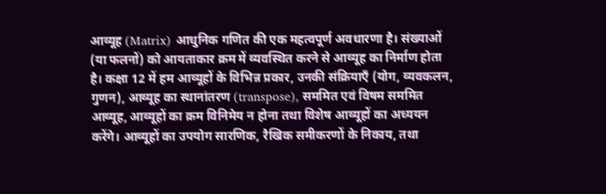आव्यूह (Matrix) आधुनिक गणित की एक महत्वपूर्ण अवधारणा है। संख्याओं (या फलनों) को आयताकार क्रम में व्यवस्थित करने से आव्यूह का निर्माण होता है। कक्षा 12 में हम आव्यूहों के विभिन्न प्रकार, उनकी संक्रियाएँ (योग, व्यवकलन, गुणन), आव्यूह का स्थानांतरण (transpose), सममित एवं विषम सममित आव्यूह, आव्यूहों का क्रम विनिमेय न होना तथा विशेष आव्यूहों का अध्ययन करेंगे। आव्यूहों का उपयोग सारणिक, रैखिक समीकरणों के निकाय, तथा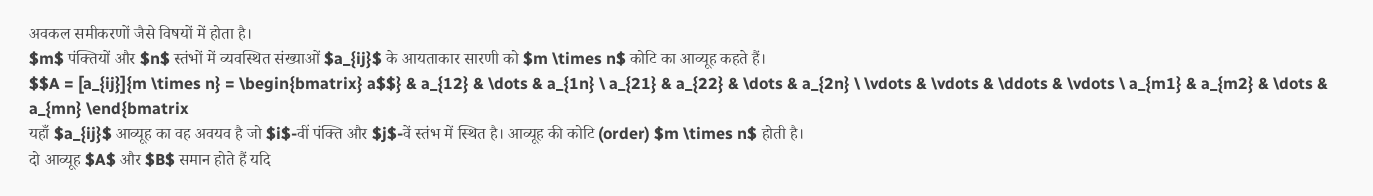अवकल समीकरणों जैसे विषयों में होता है।
$m$ पंक्तियों और $n$ स्तंभों में व्यवस्थित संख्याओं $a_{ij}$ के आयताकार सारणी को $m \times n$ कोटि का आव्यूह कहते हैं।
$$A = [a_{ij}]{m \times n} = \begin{bmatrix} a$$} & a_{12} & \dots & a_{1n} \ a_{21} & a_{22} & \dots & a_{2n} \ \vdots & \vdots & \ddots & \vdots \ a_{m1} & a_{m2} & \dots & a_{mn} \end{bmatrix
यहाँ $a_{ij}$ आव्यूह का वह अवयव है जो $i$-वीं पंक्ति और $j$-वें स्तंभ में स्थित है। आव्यूह की कोटि (order) $m \times n$ होती है।
दो आव्यूह $A$ और $B$ समान होते हैं यदि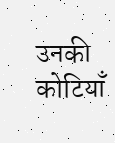उनकी कोटियाँ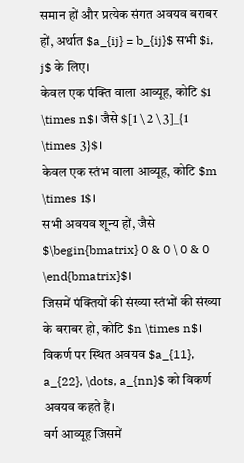समान हों और प्रत्येक संगत अवयव बराबर हों, अर्थात $a_{ij} = b_{ij}$ सभी $i, j$ के लिए।
केवल एक पंक्ति वाला आव्यूह, कोटि $1 \times n$। जैसे $[1 \ 2 \ 3]_{1 \times 3}$।
केवल एक स्तंभ वाला आव्यूह, कोटि $m \times 1$।
सभी अवयव शून्य हों, जैसे $\begin{bmatrix} 0 & 0 \ 0 & 0 \end{bmatrix}$।
जिसमें पंक्तियों की संख्या स्तंभों की संख्या के बराबर हो, कोटि $n \times n$। विकर्ण पर स्थित अवयव $a_{11}, a_{22}, \dots, a_{nn}$ को विकर्ण अवयव कहते हैं।
वर्ग आव्यूह जिसमें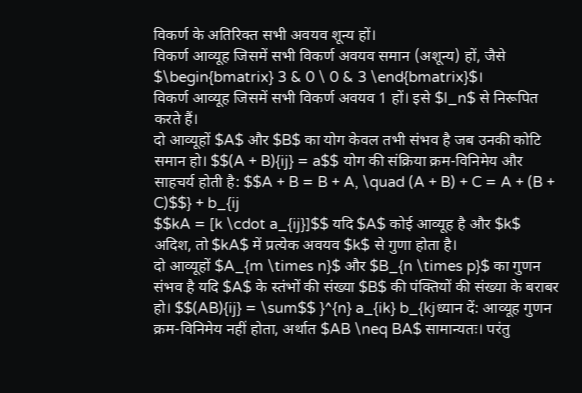विकर्ण के अतिरिक्त सभी अवयव शून्य हों।
विकर्ण आव्यूह जिसमें सभी विकर्ण अवयव समान (अशून्य) हों, जैसे $\begin{bmatrix} 3 & 0 \ 0 & 3 \end{bmatrix}$।
विकर्ण आव्यूह जिसमें सभी विकर्ण अवयव 1 हों। इसे $I_n$ से निरूपित करते हैं।
दो आव्यूहों $A$ और $B$ का योग केवल तभी संभव है जब उनकी कोटि समान हो। $$(A + B){ij} = a$$ योग की संक्रिया क्रम-विनिमेय और साहचर्य होती है: $$A + B = B + A, \quad (A + B) + C = A + (B + C)$$} + b_{ij
$$kA = [k \cdot a_{ij}]$$ यदि $A$ कोई आव्यूह है और $k$ अदिश, तो $kA$ में प्रत्येक अवयव $k$ से गुणा होता है।
दो आव्यूहों $A_{m \times n}$ और $B_{n \times p}$ का गुणन संभव है यदि $A$ के स्तंभों की संख्या $B$ की पंक्तियों की संख्या के बराबर हो। $$(AB){ij} = \sum$$ }^{n} a_{ik} b_{kjध्यान दें: आव्यूह गुणन क्रम-विनिमेय नहीं होता, अर्थात $AB \neq BA$ सामान्यतः। परंतु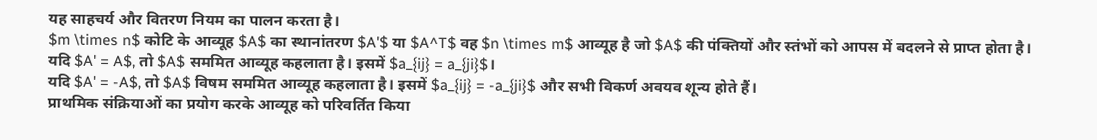यह साहचर्य और वितरण नियम का पालन करता है।
$m \times n$ कोटि के आव्यूह $A$ का स्थानांतरण $A'$ या $A^T$ वह $n \times m$ आव्यूह है जो $A$ की पंक्तियों और स्तंभों को आपस में बदलने से प्राप्त होता है।
यदि $A' = A$, तो $A$ सममित आव्यूह कहलाता है। इसमें $a_{ij} = a_{ji}$।
यदि $A' = -A$, तो $A$ विषम सममित आव्यूह कहलाता है। इसमें $a_{ij} = -a_{ji}$ और सभी विकर्ण अवयव शून्य होते हैं।
प्राथमिक संक्रियाओं का प्रयोग करके आव्यूह को परिवर्तित किया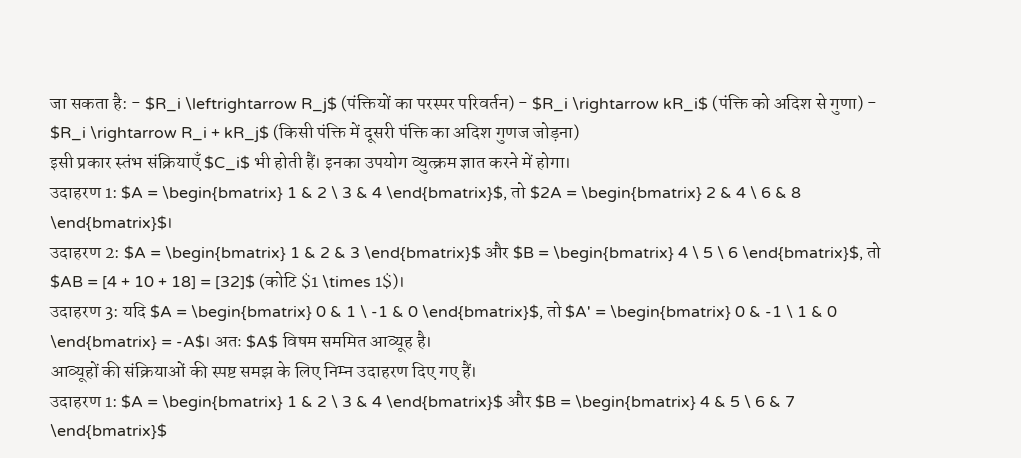जा सकता है: - $R_i \leftrightarrow R_j$ (पंक्तियों का परस्पर परिवर्तन) - $R_i \rightarrow kR_i$ (पंक्ति को अदिश से गुणा) - $R_i \rightarrow R_i + kR_j$ (किसी पंक्ति में दूसरी पंक्ति का अदिश गुणज जोड़ना)
इसी प्रकार स्तंभ संक्रियाएँ $C_i$ भी होती हैं। इनका उपयोग व्युत्क्रम ज्ञात करने में होगा।
उदाहरण 1: $A = \begin{bmatrix} 1 & 2 \ 3 & 4 \end{bmatrix}$, तो $2A = \begin{bmatrix} 2 & 4 \ 6 & 8 \end{bmatrix}$।
उदाहरण 2: $A = \begin{bmatrix} 1 & 2 & 3 \end{bmatrix}$ और $B = \begin{bmatrix} 4 \ 5 \ 6 \end{bmatrix}$, तो $AB = [4 + 10 + 18] = [32]$ (कोटि $1 \times 1$)।
उदाहरण 3: यदि $A = \begin{bmatrix} 0 & 1 \ -1 & 0 \end{bmatrix}$, तो $A' = \begin{bmatrix} 0 & -1 \ 1 & 0 \end{bmatrix} = -A$। अतः $A$ विषम सममित आव्यूह है।
आव्यूहों की संक्रियाओं की स्पष्ट समझ के लिए निम्न उदाहरण दिए गए हैं।
उदाहरण 1: $A = \begin{bmatrix} 1 & 2 \ 3 & 4 \end{bmatrix}$ और $B = \begin{bmatrix} 4 & 5 \ 6 & 7 \end{bmatrix}$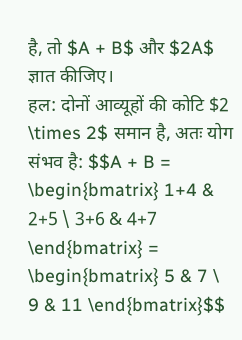है, तो $A + B$ और $2A$ ज्ञात कीजिए।
हल: दोनों आव्यूहों की कोटि $2 \times 2$ समान है, अतः योग संभव है: $$A + B = \begin{bmatrix} 1+4 & 2+5 \ 3+6 & 4+7 \end{bmatrix} = \begin{bmatrix} 5 & 7 \ 9 & 11 \end{bmatrix}$$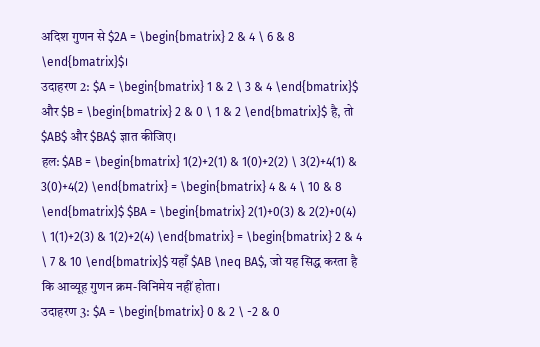अदिश गुणन से $2A = \begin{bmatrix} 2 & 4 \ 6 & 8 \end{bmatrix}$।
उदाहरण 2: $A = \begin{bmatrix} 1 & 2 \ 3 & 4 \end{bmatrix}$ और $B = \begin{bmatrix} 2 & 0 \ 1 & 2 \end{bmatrix}$ है, तो $AB$ और $BA$ ज्ञात कीजिए।
हल: $AB = \begin{bmatrix} 1(2)+2(1) & 1(0)+2(2) \ 3(2)+4(1) & 3(0)+4(2) \end{bmatrix} = \begin{bmatrix} 4 & 4 \ 10 & 8 \end{bmatrix}$ $BA = \begin{bmatrix} 2(1)+0(3) & 2(2)+0(4) \ 1(1)+2(3) & 1(2)+2(4) \end{bmatrix} = \begin{bmatrix} 2 & 4 \ 7 & 10 \end{bmatrix}$ यहाँ $AB \neq BA$, जो यह सिद्ध करता है कि आव्यूह गुणन क्रम-विनिमेय नहीं होता।
उदाहरण 3: $A = \begin{bmatrix} 0 & 2 \ -2 & 0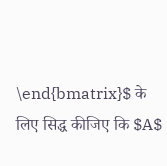\end{bmatrix}$ के लिए सिद्ध कीजिए कि $A$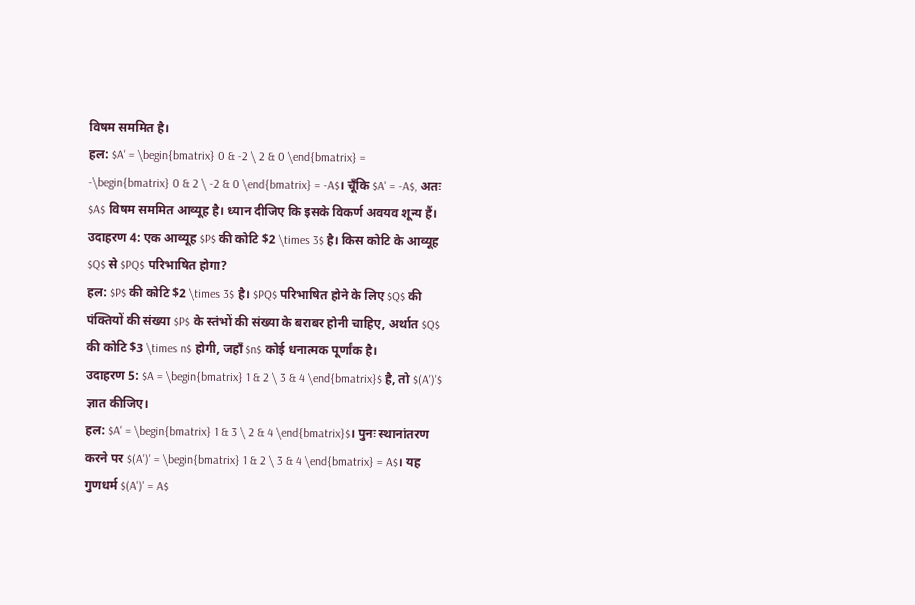विषम सममित है।
हल: $A' = \begin{bmatrix} 0 & -2 \ 2 & 0 \end{bmatrix} = -\begin{bmatrix} 0 & 2 \ -2 & 0 \end{bmatrix} = -A$। चूँकि $A' = -A$, अतः $A$ विषम सममित आव्यूह है। ध्यान दीजिए कि इसके विकर्ण अवयव शून्य हैं।
उदाहरण 4: एक आव्यूह $P$ की कोटि $2 \times 3$ है। किस कोटि के आव्यूह $Q$ से $PQ$ परिभाषित होगा?
हल: $P$ की कोटि $2 \times 3$ है। $PQ$ परिभाषित होने के लिए $Q$ की पंक्तियों की संख्या $P$ के स्तंभों की संख्या के बराबर होनी चाहिए, अर्थात $Q$ की कोटि $3 \times n$ होगी, जहाँ $n$ कोई धनात्मक पूर्णांक है।
उदाहरण 5: $A = \begin{bmatrix} 1 & 2 \ 3 & 4 \end{bmatrix}$ है, तो $(A')'$ ज्ञात कीजिए।
हल: $A' = \begin{bmatrix} 1 & 3 \ 2 & 4 \end{bmatrix}$। पुनः स्थानांतरण करने पर $(A')' = \begin{bmatrix} 1 & 2 \ 3 & 4 \end{bmatrix} = A$। यह गुणधर्म $(A')' = A$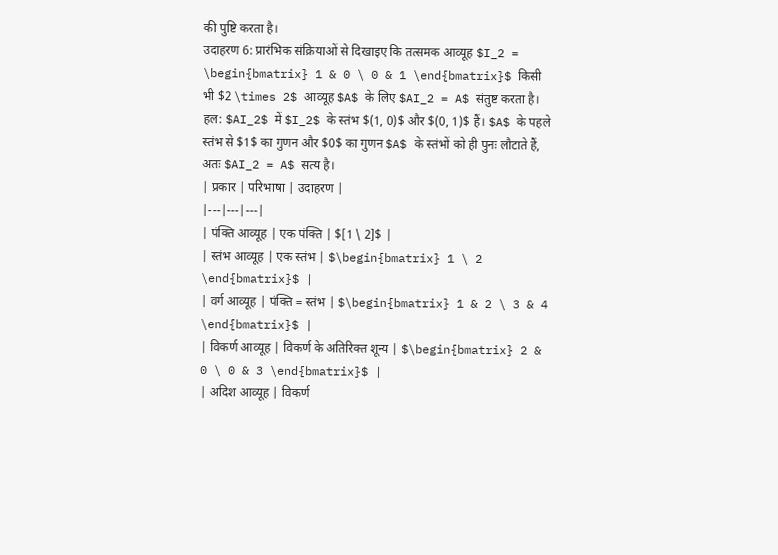की पुष्टि करता है।
उदाहरण 6: प्रारंभिक संक्रियाओं से दिखाइए कि तत्समक आव्यूह $I_2 = \begin{bmatrix} 1 & 0 \ 0 & 1 \end{bmatrix}$ किसी भी $2 \times 2$ आव्यूह $A$ के लिए $AI_2 = A$ संतुष्ट करता है।
हल: $AI_2$ में $I_2$ के स्तंभ $(1, 0)$ और $(0, 1)$ हैं। $A$ के पहले स्तंभ से $1$ का गुणन और $0$ का गुणन $A$ के स्तंभों को ही पुनः लौटाते हैं, अतः $AI_2 = A$ सत्य है।
| प्रकार | परिभाषा | उदाहरण |
|---|---|---|
| पंक्ति आव्यूह | एक पंक्ति | $[1 \ 2]$ |
| स्तंभ आव्यूह | एक स्तंभ | $\begin{bmatrix} 1 \ 2 \end{bmatrix}$ |
| वर्ग आव्यूह | पंक्ति = स्तंभ | $\begin{bmatrix} 1 & 2 \ 3 & 4 \end{bmatrix}$ |
| विकर्ण आव्यूह | विकर्ण के अतिरिक्त शून्य | $\begin{bmatrix} 2 & 0 \ 0 & 3 \end{bmatrix}$ |
| अदिश आव्यूह | विकर्ण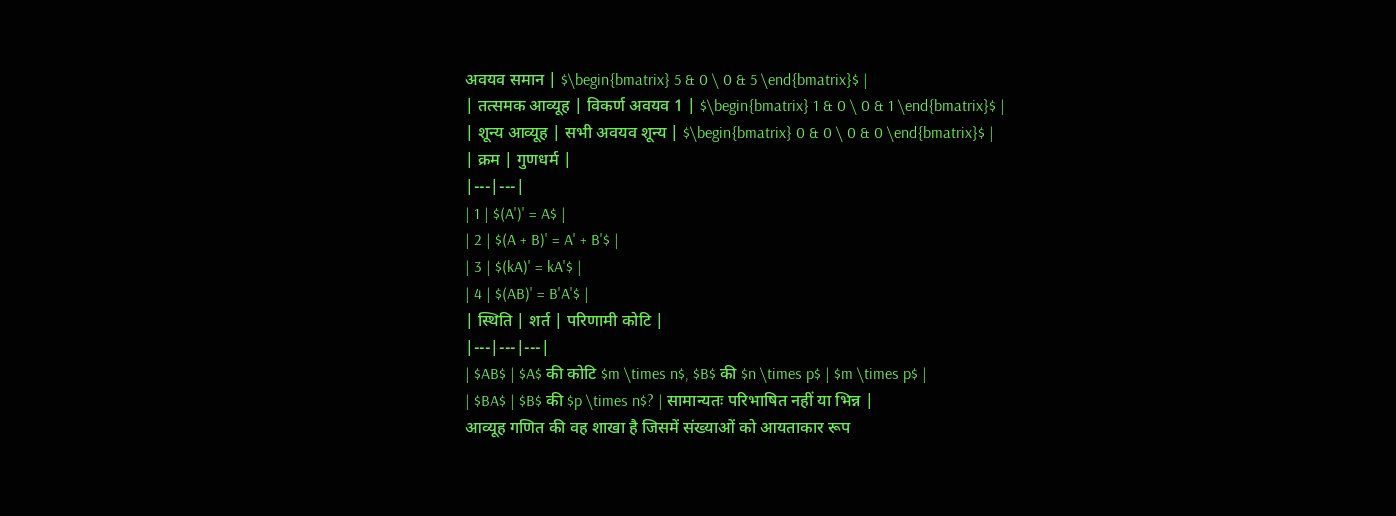अवयव समान | $\begin{bmatrix} 5 & 0 \ 0 & 5 \end{bmatrix}$ |
| तत्समक आव्यूह | विकर्ण अवयव 1 | $\begin{bmatrix} 1 & 0 \ 0 & 1 \end{bmatrix}$ |
| शून्य आव्यूह | सभी अवयव शून्य | $\begin{bmatrix} 0 & 0 \ 0 & 0 \end{bmatrix}$ |
| क्रम | गुणधर्म |
|---|---|
| 1 | $(A')' = A$ |
| 2 | $(A + B)' = A' + B'$ |
| 3 | $(kA)' = kA'$ |
| 4 | $(AB)' = B'A'$ |
| स्थिति | शर्त | परिणामी कोटि |
|---|---|---|
| $AB$ | $A$ की कोटि $m \times n$, $B$ की $n \times p$ | $m \times p$ |
| $BA$ | $B$ की $p \times n$? | सामान्यतः परिभाषित नहीं या भिन्न |
आव्यूह गणित की वह शाखा है जिसमें संख्याओं को आयताकार रूप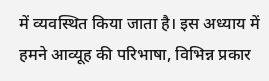में व्यवस्थित किया जाता है। इस अध्याय में हमने आव्यूह की परिभाषा, विभिन्न प्रकार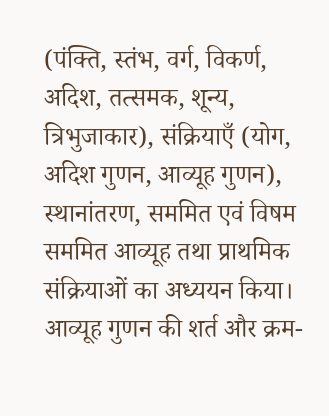(पंक्ति, स्तंभ, वर्ग, विकर्ण, अदिश, तत्समक, शून्य, त्रिभुजाकार), संक्रियाएँ (योग, अदिश गुणन, आव्यूह गुणन), स्थानांतरण, सममित एवं विषम सममित आव्यूह तथा प्राथमिक संक्रियाओं का अध्ययन किया। आव्यूह गुणन की शर्त और क्रम-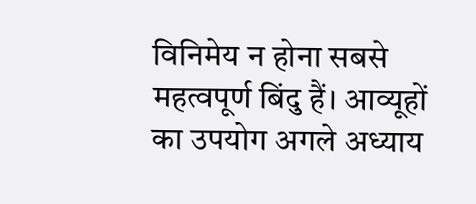विनिमेय न होना सबसे महत्वपूर्ण बिंदु हैं। आव्यूहों का उपयोग अगले अध्याय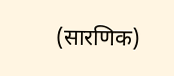(सारणिक)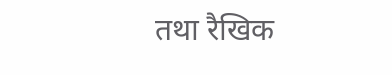तथा रैखिक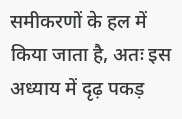समीकरणों के हल में किया जाता है, अतः इस अध्याय में दृढ़ पकड़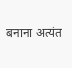बनाना अत्यंत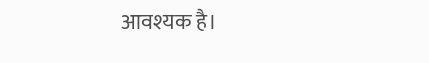आवश्यक है।